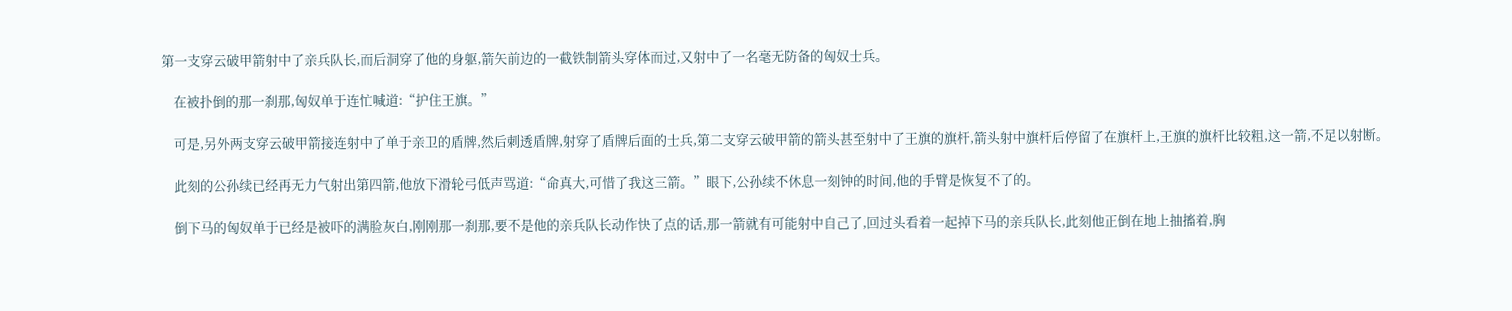第一支穿云破甲箭射中了亲兵队长,而后洞穿了他的身躯,箭矢前边的一截铁制箭头穿体而过,又射中了一名毫无防备的匈奴士兵。

    在被扑倒的那一刹那,匈奴单于连忙喊道:“护住王旗。”

    可是,另外两支穿云破甲箭接连射中了单于亲卫的盾牌,然后刺透盾牌,射穿了盾牌后面的士兵,第二支穿云破甲箭的箭头甚至射中了王旗的旗杆,箭头射中旗杆后停留了在旗杆上,王旗的旗杆比较粗,这一箭,不足以射断。

    此刻的公孙续已经再无力气射出第四箭,他放下滑轮弓低声骂道:“命真大,可惜了我这三箭。”眼下,公孙续不休息一刻钟的时间,他的手臂是恢复不了的。

    倒下马的匈奴单于已经是被吓的满脸灰白,刚刚那一刹那,要不是他的亲兵队长动作快了点的话,那一箭就有可能射中自己了,回过头看着一起掉下马的亲兵队长,此刻他正倒在地上抽搐着,胸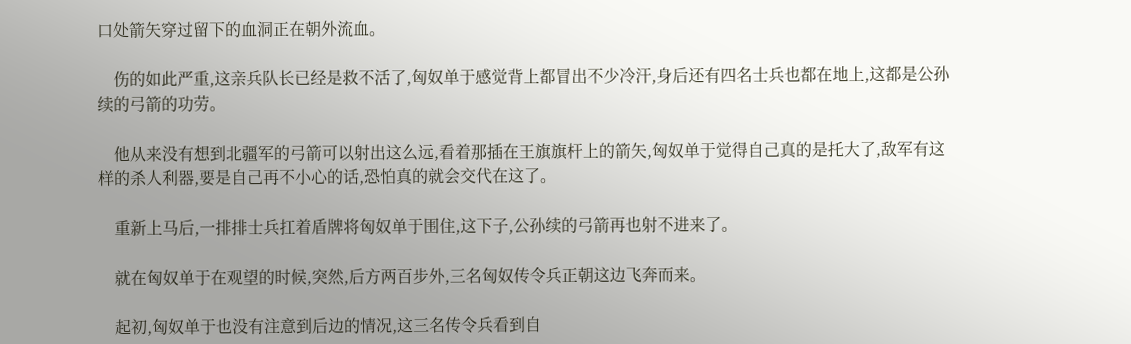口处箭矢穿过留下的血洞正在朝外流血。

    伤的如此严重,这亲兵队长已经是救不活了,匈奴单于感觉背上都冒出不少冷汗,身后还有四名士兵也都在地上,这都是公孙续的弓箭的功劳。

    他从来没有想到北疆军的弓箭可以射出这么远,看着那插在王旗旗杆上的箭矢,匈奴单于觉得自己真的是托大了,敌军有这样的杀人利器,要是自己再不小心的话,恐怕真的就会交代在这了。

    重新上马后,一排排士兵扛着盾牌将匈奴单于围住,这下子,公孙续的弓箭再也射不进来了。

    就在匈奴单于在观望的时候,突然,后方两百步外,三名匈奴传令兵正朝这边飞奔而来。

    起初,匈奴单于也没有注意到后边的情况,这三名传令兵看到自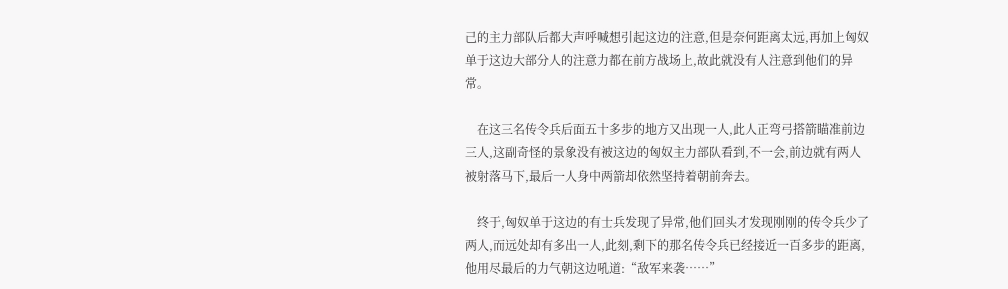己的主力部队后都大声呼喊想引起这边的注意,但是奈何距离太远,再加上匈奴单于这边大部分人的注意力都在前方战场上,故此就没有人注意到他们的异常。

    在这三名传令兵后面五十多步的地方又出现一人,此人正弯弓搭箭瞄准前边三人,这副奇怪的景象没有被这边的匈奴主力部队看到,不一会,前边就有两人被射落马下,最后一人身中两箭却依然坚持着朝前奔去。

    终于,匈奴单于这边的有士兵发现了异常,他们回头才发现刚刚的传令兵少了两人,而远处却有多出一人,此刻,剩下的那名传令兵已经接近一百多步的距离,他用尽最后的力气朝这边吼道:“敌军来袭……”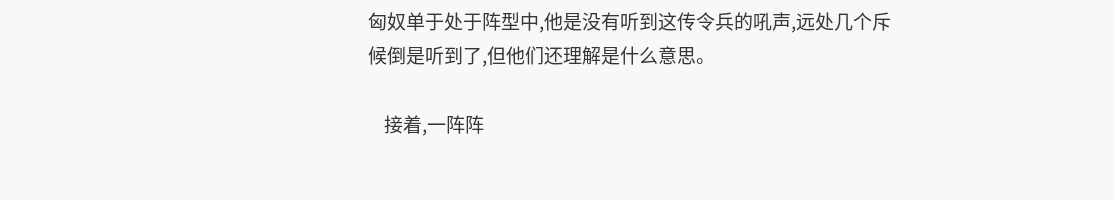匈奴单于处于阵型中,他是没有听到这传令兵的吼声,远处几个斥候倒是听到了,但他们还理解是什么意思。

    接着,一阵阵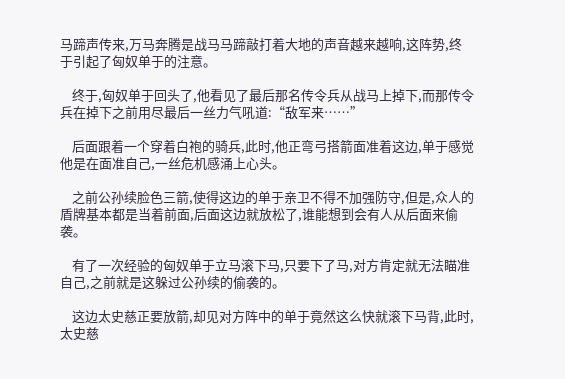马蹄声传来,万马奔腾是战马马蹄敲打着大地的声音越来越响,这阵势,终于引起了匈奴单于的注意。

    终于,匈奴单于回头了,他看见了最后那名传令兵从战马上掉下,而那传令兵在掉下之前用尽最后一丝力气吼道:“敌军来……”

    后面跟着一个穿着白袍的骑兵,此时,他正弯弓搭箭面准着这边,单于感觉他是在面准自己,一丝危机感涌上心头。

    之前公孙续脸色三箭,使得这边的单于亲卫不得不加强防守,但是,众人的盾牌基本都是当着前面,后面这边就放松了,谁能想到会有人从后面来偷袭。

    有了一次经验的匈奴单于立马滚下马,只要下了马,对方肯定就无法瞄准自己,之前就是这躲过公孙续的偷袭的。

    这边太史慈正要放箭,却见对方阵中的单于竟然这么快就滚下马背,此时,太史慈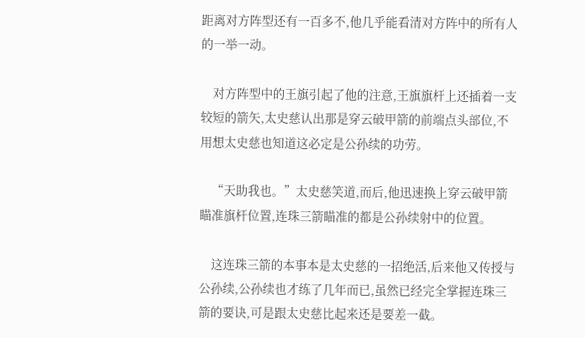距离对方阵型还有一百多不,他几乎能看清对方阵中的所有人的一举一动。

    对方阵型中的王旗引起了他的注意,王旗旗杆上还插着一支较短的箭矢,太史慈认出那是穿云破甲箭的前端点头部位,不用想太史慈也知道这必定是公孙续的功劳。

    “天助我也。”太史慈笑道,而后,他迅速换上穿云破甲箭瞄准旗杆位置,连珠三箭瞄准的都是公孙续射中的位置。

    这连珠三箭的本事本是太史慈的一招绝活,后来他又传授与公孙续,公孙续也才练了几年而已,虽然已经完全掌握连珠三箭的要诀,可是跟太史慈比起来还是要差一截。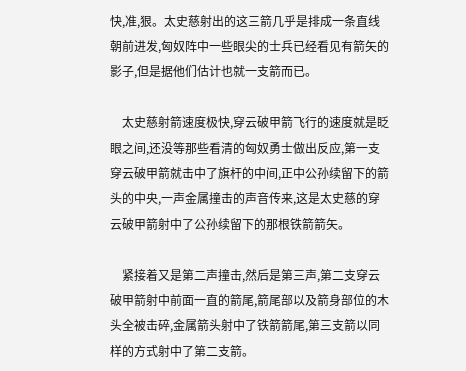快,准,狠。太史慈射出的这三箭几乎是排成一条直线朝前进发,匈奴阵中一些眼尖的士兵已经看见有箭矢的影子,但是据他们估计也就一支箭而已。

    太史慈射箭速度极快,穿云破甲箭飞行的速度就是眨眼之间,还没等那些看清的匈奴勇士做出反应,第一支穿云破甲箭就击中了旗杆的中间,正中公孙续留下的箭头的中央,一声金属撞击的声音传来,这是太史慈的穿云破甲箭射中了公孙续留下的那根铁箭箭矢。

    紧接着又是第二声撞击,然后是第三声,第二支穿云破甲箭射中前面一直的箭尾,箭尾部以及箭身部位的木头全被击碎,金属箭头射中了铁箭箭尾,第三支箭以同样的方式射中了第二支箭。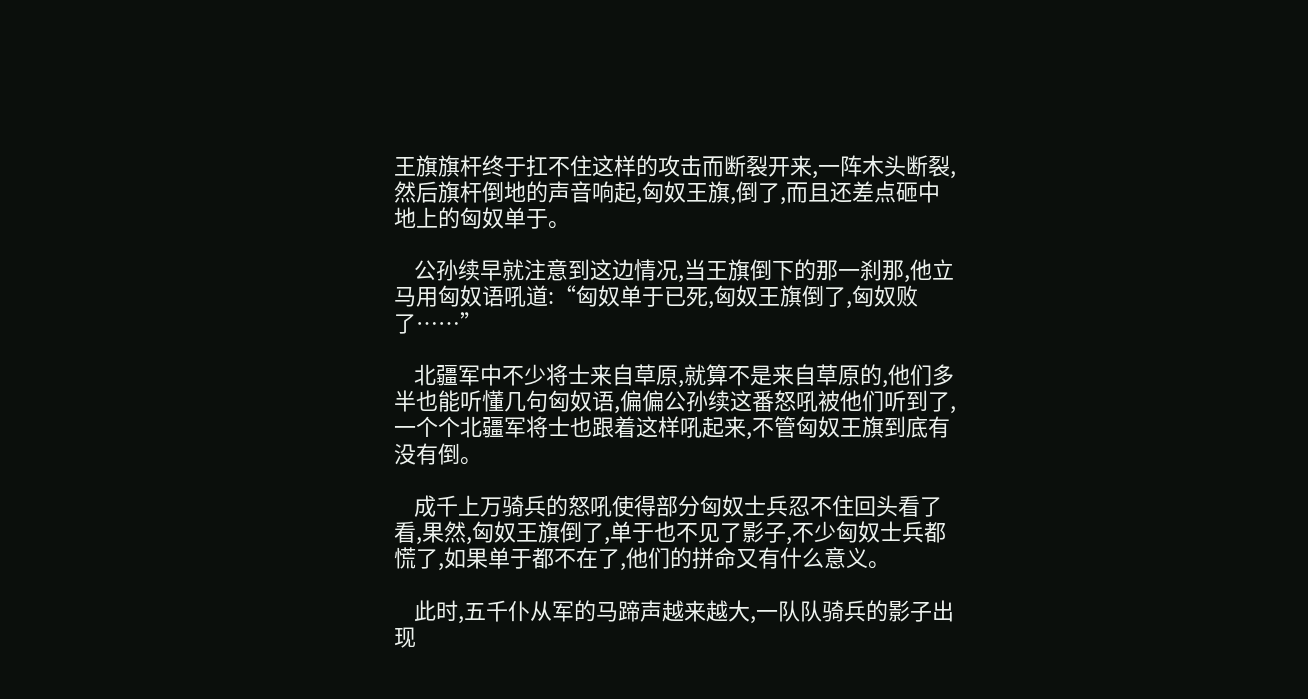王旗旗杆终于扛不住这样的攻击而断裂开来,一阵木头断裂,然后旗杆倒地的声音响起,匈奴王旗,倒了,而且还差点砸中地上的匈奴单于。

    公孙续早就注意到这边情况,当王旗倒下的那一刹那,他立马用匈奴语吼道:“匈奴单于已死,匈奴王旗倒了,匈奴败了……”

    北疆军中不少将士来自草原,就算不是来自草原的,他们多半也能听懂几句匈奴语,偏偏公孙续这番怒吼被他们听到了,一个个北疆军将士也跟着这样吼起来,不管匈奴王旗到底有没有倒。

    成千上万骑兵的怒吼使得部分匈奴士兵忍不住回头看了看,果然,匈奴王旗倒了,单于也不见了影子,不少匈奴士兵都慌了,如果单于都不在了,他们的拼命又有什么意义。

    此时,五千仆从军的马蹄声越来越大,一队队骑兵的影子出现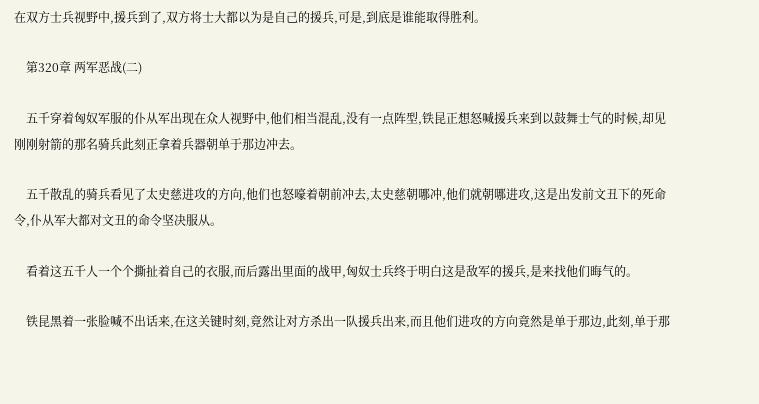在双方士兵视野中,援兵到了,双方将士大都以为是自己的援兵,可是,到底是谁能取得胜利。

    第320章 两军恶战(二)

    五千穿着匈奴军服的仆从军出现在众人视野中,他们相当混乱,没有一点阵型,铁昆正想怒喊援兵来到以鼓舞士气的时候,却见刚刚射箭的那名骑兵此刻正拿着兵器朝单于那边冲去。

    五千散乱的骑兵看见了太史慈进攻的方向,他们也怒嚎着朝前冲去,太史慈朝哪冲,他们就朝哪进攻,这是出发前文丑下的死命令,仆从军大都对文丑的命令坚决服从。

    看着这五千人一个个撕扯着自己的衣服,而后露出里面的战甲,匈奴士兵终于明白这是敌军的援兵,是来找他们晦气的。

    铁昆黑着一张脸喊不出话来,在这关键时刻,竟然让对方杀出一队援兵出来,而且他们进攻的方向竟然是单于那边,此刻,单于那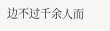边不过千余人而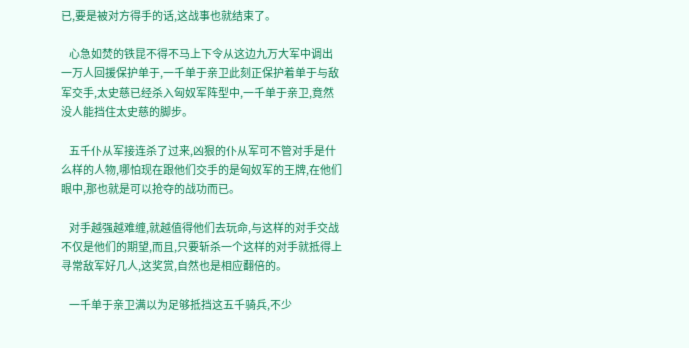已,要是被对方得手的话,这战事也就结束了。

    心急如焚的铁昆不得不马上下令从这边九万大军中调出一万人回援保护单于,一千单于亲卫此刻正保护着单于与敌军交手,太史慈已经杀入匈奴军阵型中,一千单于亲卫,竟然没人能挡住太史慈的脚步。

    五千仆从军接连杀了过来,凶狠的仆从军可不管对手是什么样的人物,哪怕现在跟他们交手的是匈奴军的王牌,在他们眼中,那也就是可以抢夺的战功而已。

    对手越强越难缠,就越值得他们去玩命,与这样的对手交战不仅是他们的期望,而且,只要斩杀一个这样的对手就抵得上寻常敌军好几人,这奖赏,自然也是相应翻倍的。

    一千单于亲卫满以为足够抵挡这五千骑兵,不少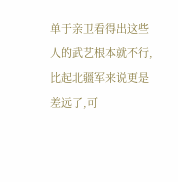单于亲卫看得出这些人的武艺根本就不行,比起北疆军来说更是差远了,可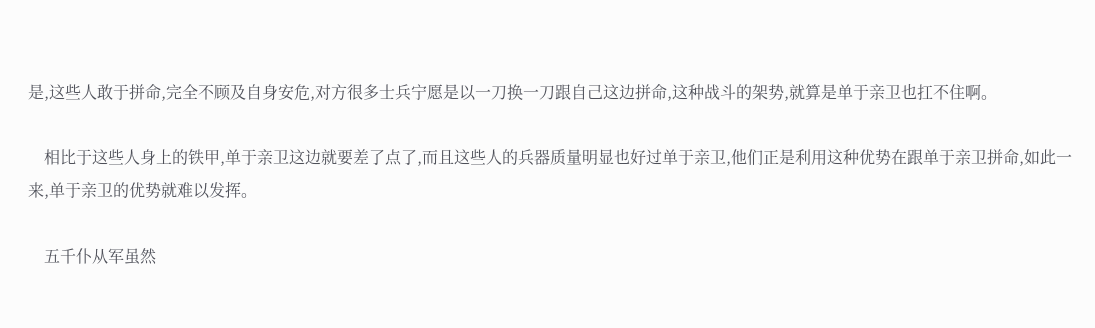是,这些人敢于拼命,完全不顾及自身安危,对方很多士兵宁愿是以一刀换一刀跟自己这边拼命,这种战斗的架势,就算是单于亲卫也扛不住啊。

    相比于这些人身上的铁甲,单于亲卫这边就要差了点了,而且这些人的兵器质量明显也好过单于亲卫,他们正是利用这种优势在跟单于亲卫拼命,如此一来,单于亲卫的优势就难以发挥。

    五千仆从军虽然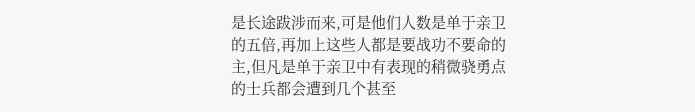是长途跋涉而来,可是他们人数是单于亲卫的五倍,再加上这些人都是要战功不要命的主,但凡是单于亲卫中有表现的稍微骁勇点的士兵都会遭到几个甚至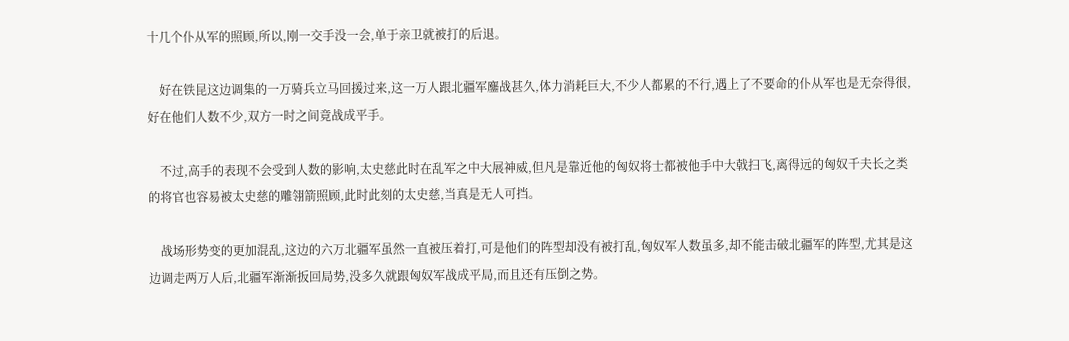十几个仆从军的照顾,所以,刚一交手没一会,单于亲卫就被打的后退。

    好在铁昆这边调集的一万骑兵立马回援过来,这一万人跟北疆军鏖战甚久,体力消耗巨大,不少人都累的不行,遇上了不要命的仆从军也是无奈得很,好在他们人数不少,双方一时之间竟战成平手。

    不过,高手的表现不会受到人数的影响,太史慈此时在乱军之中大展神威,但凡是靠近他的匈奴将士都被他手中大戟扫飞,离得远的匈奴千夫长之类的将官也容易被太史慈的雕翎箭照顾,此时此刻的太史慈,当真是无人可挡。

    战场形势变的更加混乱,这边的六万北疆军虽然一直被压着打,可是他们的阵型却没有被打乱,匈奴军人数虽多,却不能击破北疆军的阵型,尤其是这边调走两万人后,北疆军渐渐扳回局势,没多久就跟匈奴军战成平局,而且还有压倒之势。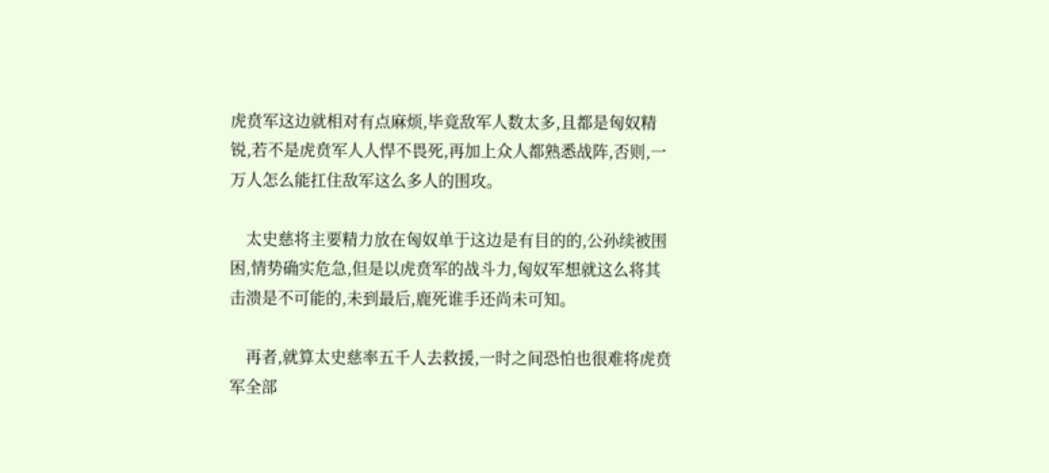虎贲军这边就相对有点麻烦,毕竟敌军人数太多,且都是匈奴精锐,若不是虎贲军人人悍不畏死,再加上众人都熟悉战阵,否则,一万人怎么能扛住敌军这么多人的围攻。

    太史慈将主要精力放在匈奴单于这边是有目的的,公孙续被围困,情势确实危急,但是以虎贲军的战斗力,匈奴军想就这么将其击溃是不可能的,未到最后,鹿死谁手还尚未可知。

    再者,就算太史慈率五千人去救援,一时之间恐怕也很难将虎贲军全部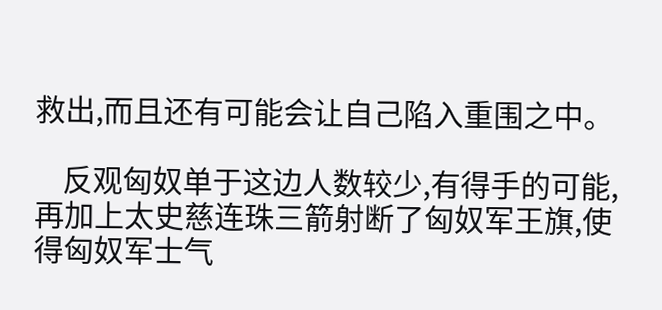救出,而且还有可能会让自己陷入重围之中。

    反观匈奴单于这边人数较少,有得手的可能,再加上太史慈连珠三箭射断了匈奴军王旗,使得匈奴军士气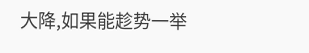大降,如果能趁势一举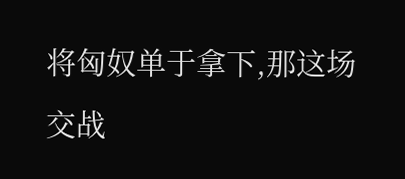将匈奴单于拿下,那这场交战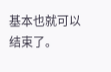基本也就可以结束了。